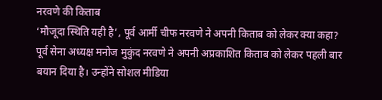नरवणे की किताब
‘मौजूदा स्थिति यही है’, पूर्व आर्मी चीफ नरवणे ने अपनी किताब को लेकर क्या कहा?
पूर्व सेना अध्यक्ष मनोज मुकुंद नरवणे ने अपनी अप्रकाशित किताब को लेकर पहली बार बयान दिया है। उन्होंने सोशल मीडिया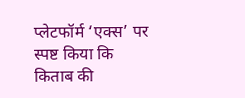प्लेटफॉर्म ‘एक्स’ पर स्पष्ट किया कि किताब की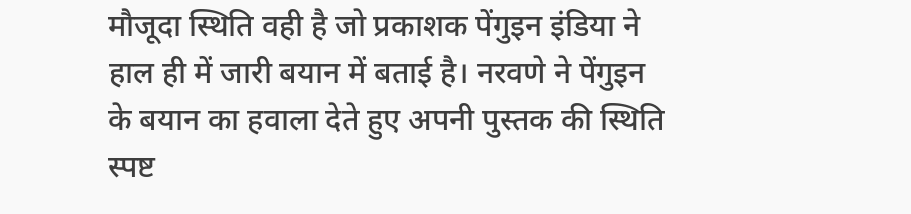मौजूदा स्थिति वही है जो प्रकाशक पेंगुइन इंडिया ने हाल ही में जारी बयान में बताई है। नरवणे ने पेंगुइन के बयान का हवाला देते हुए अपनी पुस्तक की स्थिति स्पष्ट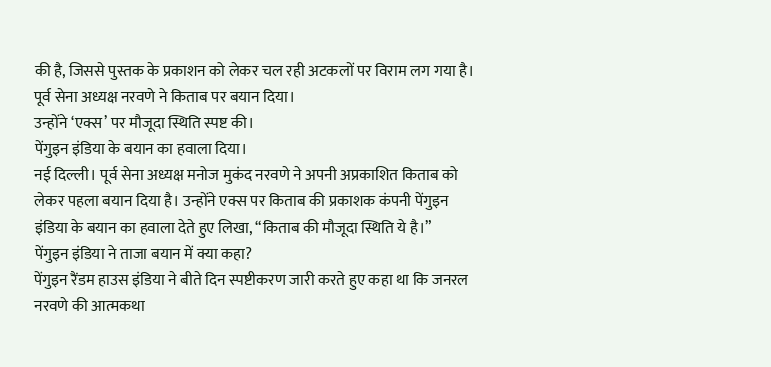की है, जिससे पुस्तक के प्रकाशन को लेकर चल रही अटकलों पर विराम लग गया है।
पूर्व सेना अध्यक्ष नरवणे ने किताब पर बयान दिया।
उन्होंने ‘एक्स’ पर मौजूदा स्थिति स्पष्ट की।
पेंगुइन इंडिया के बयान का हवाला दिया।
नई दिल्ली। पूर्व सेना अध्यक्ष मनोज मुकंद नरवणे ने अपनी अप्रकाशित किताब को लेकर पहला बयान दिया है। उन्होंने एक्स पर किताब की प्रकाशक कंपनी पेंगुइन इंडिया के बयान का हवाला देते हुए लिखा, “किताब की मौजूदा स्थिति ये है।”
पेंगुइन इंडिया ने ताजा बयान में क्या कहा?
पेंगुइन रैंडम हाउस इंडिया ने बीते दिन स्पष्टीकरण जारी करते हुए कहा था कि जनरल नरवणे की आत्मकथा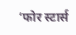‘फोर स्टार्स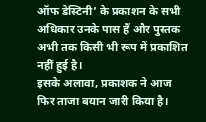ऑफ डेस्टिनी’ के प्रकाशन के सभी अधिकार उनके पास हैं और पुस्तक अभी तक किसी भी रूप में प्रकाशित नहीं हुई है।
इसके अलावा, प्रकाशक ने आज फिर ताजा बयान जारी किया है।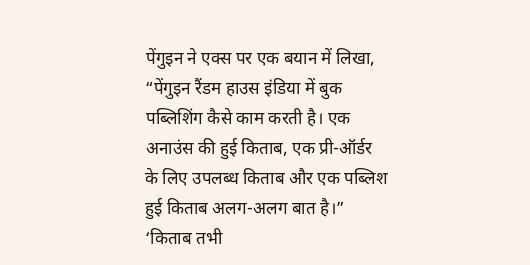पेंगुइन ने एक्स पर एक बयान में लिखा, “पेंगुइन रैंडम हाउस इंडिया में बुक पब्लिशिंग कैसे काम करती है। एक अनाउंस की हुई किताब, एक प्री-ऑर्डर के लिए उपलब्ध किताब और एक पब्लिश हुई किताब अलग-अलग बात है।”
‘किताब तभी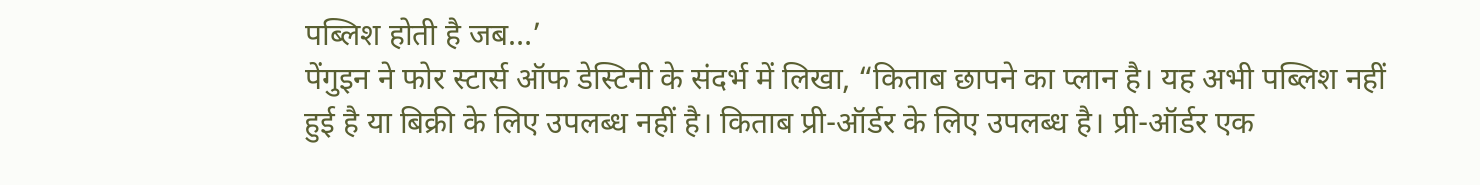पब्लिश होती है जब…’
पेंगुइन ने फोर स्टार्स ऑफ डेस्टिनी के संदर्भ में लिखा, “किताब छापने का प्लान है। यह अभी पब्लिश नहीं हुई है या बिक्री के लिए उपलब्ध नहीं है। किताब प्री-ऑर्डर के लिए उपलब्ध है। प्री-ऑर्डर एक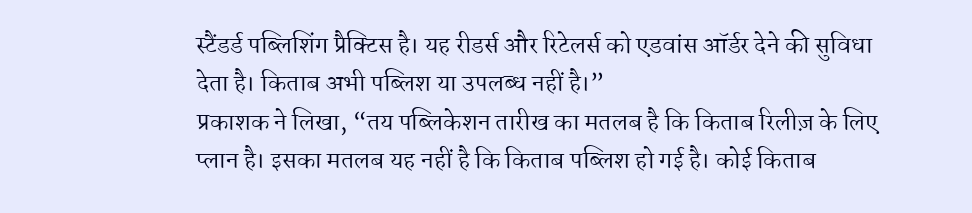स्टैंडर्ड पब्लिशिंग प्रैक्टिस है। यह रीडर्स और रिटेलर्स को एडवांस ऑर्डर देने की सुविधा देता है। किताब अभी पब्लिश या उपलब्ध नहीं है।”
प्रकाशक ने लिखा, “तय पब्लिकेशन तारीख का मतलब है कि किताब रिलीज़ के लिए प्लान है। इसका मतलब यह नहीं है कि किताब पब्लिश हो गई है। कोई किताब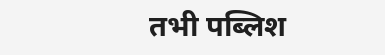तभी पब्लिश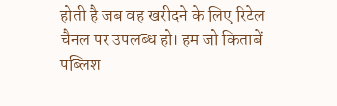होती है जब वह खरीदने के लिए रिटेल चैनल पर उपलब्ध हो। हम जो किताबें पब्लिश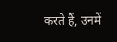करते हैं, उनमें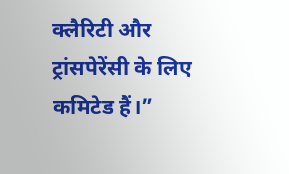क्लैरिटी और ट्रांसपेरेंसी के लिए कमिटेड हैं।”